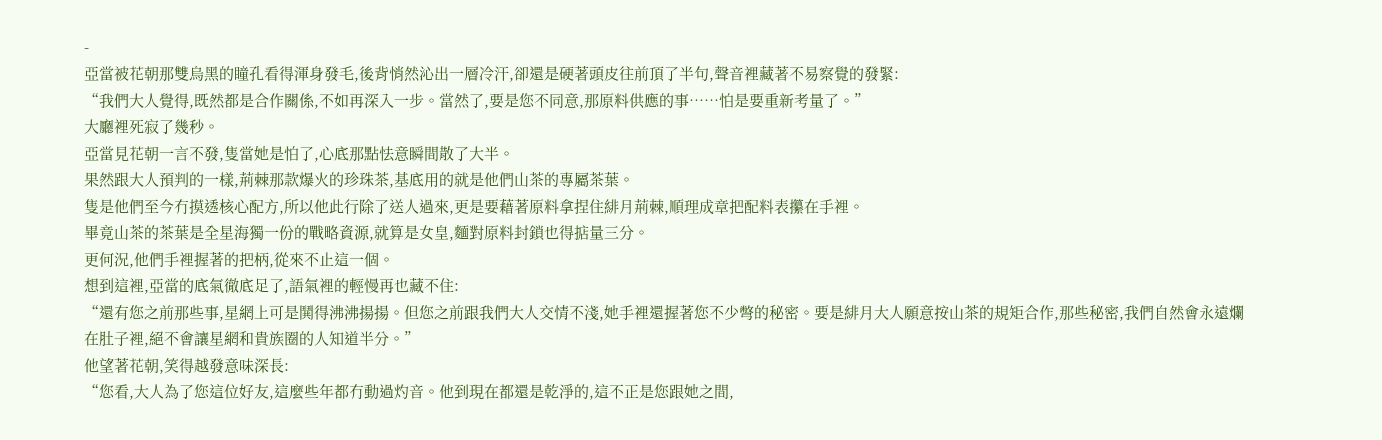-
亞當被花朝那雙烏黑的瞳孔看得渾身發毛,後背悄然沁出一層冷汗,卻還是硬著頭皮往前頂了半句,聲音裡藏著不易察覺的發緊:
“我們大人覺得,既然都是合作關係,不如再深入一步。當然了,要是您不同意,那原料供應的事……怕是要重新考量了。”
大廳裡死寂了幾秒。
亞當見花朝一言不發,隻當她是怕了,心底那點怯意瞬間散了大半。
果然跟大人預判的一樣,荊棘那款爆火的珍珠茶,基底用的就是他們山茶的專屬茶葉。
隻是他們至今冇摸透核心配方,所以他此行除了送人過來,更是要藉著原料拿捏住緋月荊棘,順理成章把配料表攥在手裡。
畢竟山茶的茶葉是全星海獨一份的戰略資源,就算是女皇,麵對原料封鎖也得掂量三分。
更何況,他們手裡握著的把柄,從來不止這一個。
想到這裡,亞當的底氣徹底足了,語氣裡的輕慢再也藏不住:
“還有您之前那些事,星網上可是鬨得沸沸揚揚。但您之前跟我們大人交情不淺,她手裡還握著您不少彆的秘密。要是緋月大人願意按山茶的規矩合作,那些秘密,我們自然會永遠爛在肚子裡,絕不會讓星網和貴族圈的人知道半分。”
他望著花朝,笑得越發意味深長:
“您看,大人為了您這位好友,這麼些年都冇動過灼音。他到現在都還是乾淨的,這不正是您跟她之間,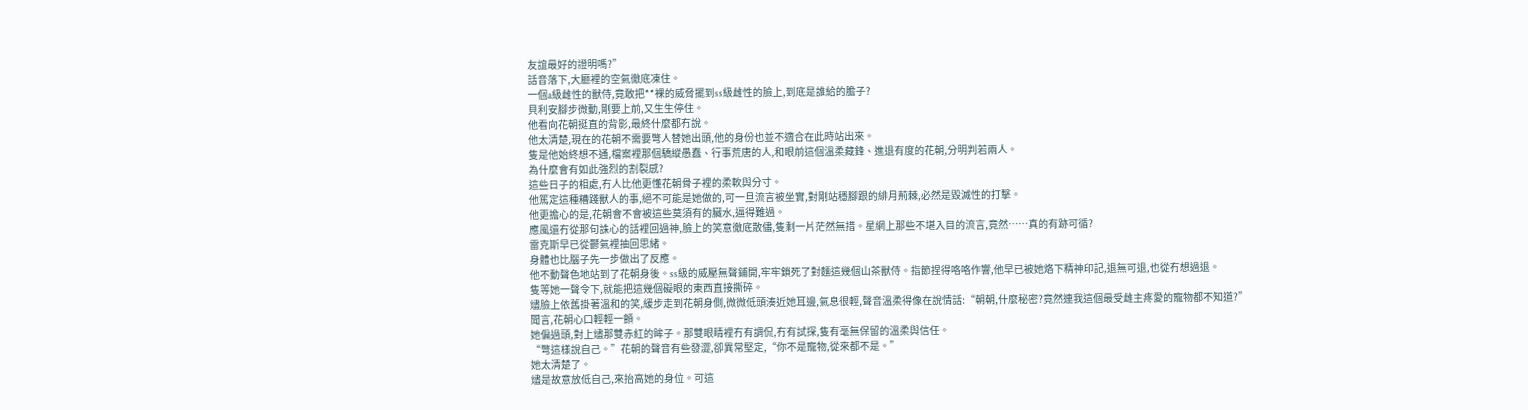友誼最好的證明嗎?”
話音落下,大廳裡的空氣徹底凍住。
一個a級雌性的獸侍,竟敢把**裸的威脅擺到ss級雌性的臉上,到底是誰給的膽子?
貝利安腳步微動,剛要上前,又生生停住。
他看向花朝挺直的背影,最終什麼都冇說。
他太清楚,現在的花朝不需要彆人替她出頭,他的身份也並不適合在此時站出來。
隻是他始終想不通,檔案裡那個驕縱愚蠢、行事荒唐的人,和眼前這個溫柔藏鋒、進退有度的花朝,分明判若兩人。
為什麼會有如此強烈的割裂感?
這些日子的相處,冇人比他更懂花朝骨子裡的柔軟與分寸。
他篤定這種糟踐獸人的事,絕不可能是她做的,可一旦流言被坐實,對剛站穩腳跟的緋月荊棘,必然是毀滅性的打擊。
他更擔心的是,花朝會不會被這些莫須有的臟水,逼得難過。
應風還冇從那句誅心的話裡回過神,臉上的笑意徹底散儘,隻剩一片茫然無措。星網上那些不堪入目的流言,竟然……真的有跡可循?
雷克斯早已從鬱氣裡抽回思緒。
身體也比腦子先一步做出了反應。
他不動聲色地站到了花朝身後。ss級的威壓無聲鋪開,牢牢鎖死了對麵這幾個山茶獸侍。指節捏得咯咯作響,他早已被她烙下精神印記,退無可退,也從冇想過退。
隻等她一聲令下,就能把這幾個礙眼的東西直接撕碎。
燼臉上依舊掛著溫和的笑,緩步走到花朝身側,微微低頭湊近她耳邊,氣息很輕,聲音溫柔得像在說情話:“朝朝,什麼秘密?竟然連我這個最受雌主疼愛的寵物都不知道?”
聞言,花朝心口輕輕一顫。
她偏過頭,對上燼那雙赤紅的眸子。那雙眼睛裡冇有調侃,冇有試探,隻有毫無保留的溫柔與信任。
“彆這樣說自己。”花朝的聲音有些發澀,卻異常堅定,“你不是寵物,從來都不是。”
她太清楚了。
燼是故意放低自己,來抬高她的身位。可這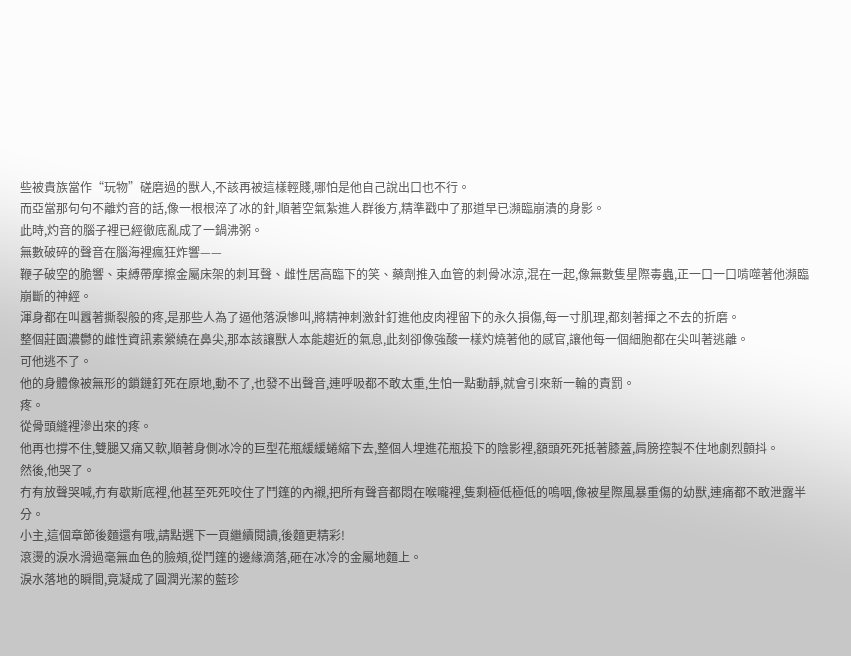些被貴族當作“玩物”磋磨過的獸人,不該再被這樣輕賤,哪怕是他自己說出口也不行。
而亞當那句句不離灼音的話,像一根根淬了冰的針,順著空氣紮進人群後方,精準戳中了那道早已瀕臨崩潰的身影。
此時,灼音的腦子裡已經徹底亂成了一鍋沸粥。
無數破碎的聲音在腦海裡瘋狂炸響——
鞭子破空的脆響、束縛帶摩擦金屬床架的刺耳聲、雌性居高臨下的笑、藥劑推入血管的刺骨冰涼,混在一起,像無數隻星際毒蟲,正一口一口啃噬著他瀕臨崩斷的神經。
渾身都在叫囂著撕裂般的疼,是那些人為了逼他落淚慘叫,將精神刺激針釘進他皮肉裡留下的永久損傷,每一寸肌理,都刻著揮之不去的折磨。
整個莊園濃鬱的雌性資訊素縈繞在鼻尖,那本該讓獸人本能趨近的氣息,此刻卻像強酸一樣灼燒著他的感官,讓他每一個細胞都在尖叫著逃離。
可他逃不了。
他的身體像被無形的鎖鏈釘死在原地,動不了,也發不出聲音,連呼吸都不敢太重,生怕一點動靜,就會引來新一輪的責罰。
疼。
從骨頭縫裡滲出來的疼。
他再也撐不住,雙腿又痛又軟,順著身側冰冷的巨型花瓶緩緩蜷縮下去,整個人埋進花瓶投下的陰影裡,額頭死死抵著膝蓋,肩膀控製不住地劇烈顫抖。
然後,他哭了。
冇有放聲哭喊,冇有歇斯底裡,他甚至死死咬住了鬥篷的內襯,把所有聲音都悶在喉嚨裡,隻剩極低極低的嗚咽,像被星際風暴重傷的幼獸,連痛都不敢泄露半分。
小主,這個章節後麵還有哦,請點選下一頁繼續閱讀,後麵更精彩!
滾燙的淚水滑過毫無血色的臉頰,從鬥篷的邊緣滴落,砸在冰冷的金屬地麵上。
淚水落地的瞬間,竟凝成了圓潤光潔的藍珍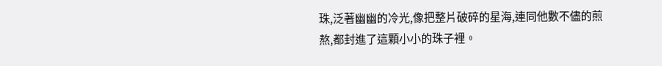珠,泛著幽幽的冷光,像把整片破碎的星海,連同他數不儘的煎熬,都封進了這顆小小的珠子裡。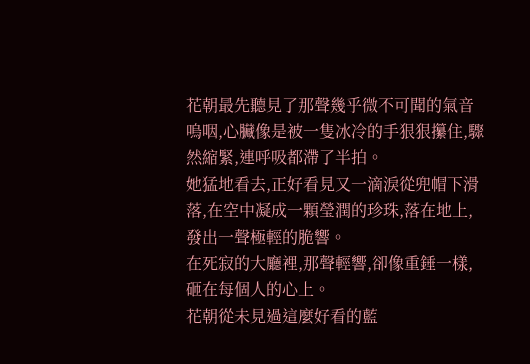花朝最先聽見了那聲幾乎微不可聞的氣音嗚咽,心臟像是被一隻冰冷的手狠狠攥住,驟然縮緊,連呼吸都滯了半拍。
她猛地看去,正好看見又一滴淚從兜帽下滑落,在空中凝成一顆瑩潤的珍珠,落在地上,發出一聲極輕的脆響。
在死寂的大廳裡,那聲輕響,卻像重錘一樣,砸在每個人的心上。
花朝從未見過這麼好看的藍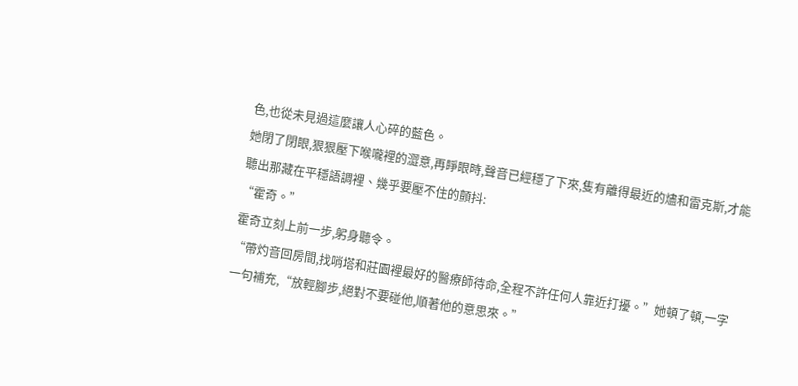色,也從未見過這麼讓人心碎的藍色。
她閉了閉眼,狠狠壓下喉嚨裡的澀意,再睜眼時,聲音已經穩了下來,隻有離得最近的燼和雷克斯,才能聽出那藏在平穩語調裡、幾乎要壓不住的顫抖:
“霍奇。”
霍奇立刻上前一步,躬身聽令。
“帶灼音回房間,找哨塔和莊園裡最好的醫療師待命,全程不許任何人靠近打擾。”她頓了頓,一字一句補充,“放輕腳步,絕對不要碰他,順著他的意思來。”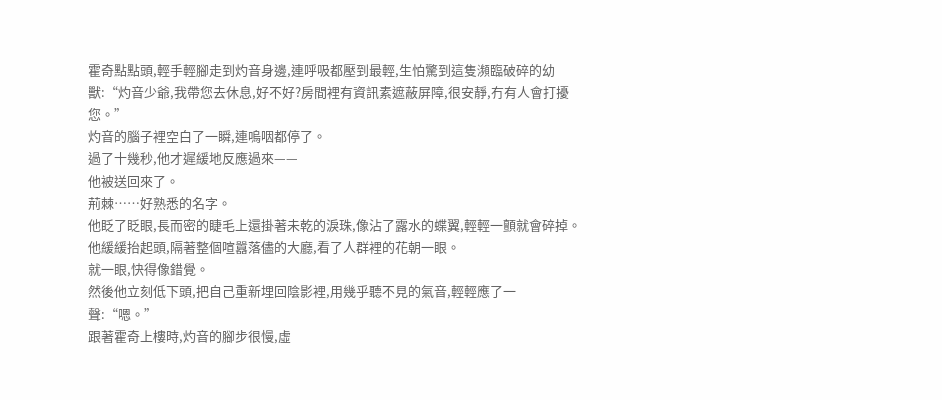霍奇點點頭,輕手輕腳走到灼音身邊,連呼吸都壓到最輕,生怕驚到這隻瀕臨破碎的幼獸:“灼音少爺,我帶您去休息,好不好?房間裡有資訊素遮蔽屏障,很安靜,冇有人會打擾您。”
灼音的腦子裡空白了一瞬,連嗚咽都停了。
過了十幾秒,他才遲緩地反應過來——
他被送回來了。
荊棘……好熟悉的名字。
他眨了眨眼,長而密的睫毛上還掛著未乾的淚珠,像沾了露水的蝶翼,輕輕一顫就會碎掉。
他緩緩抬起頭,隔著整個喧囂落儘的大廳,看了人群裡的花朝一眼。
就一眼,快得像錯覺。
然後他立刻低下頭,把自己重新埋回陰影裡,用幾乎聽不見的氣音,輕輕應了一聲:“嗯。”
跟著霍奇上樓時,灼音的腳步很慢,虛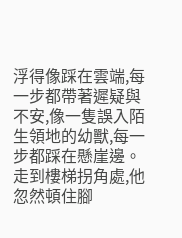浮得像踩在雲端,每一步都帶著遲疑與不安,像一隻誤入陌生領地的幼獸,每一步都踩在懸崖邊。
走到樓梯拐角處,他忽然頓住腳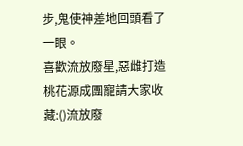步,鬼使神差地回頭看了一眼。
喜歡流放廢星,惡雌打造桃花源成團寵請大家收藏:()流放廢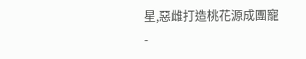星,惡雌打造桃花源成團寵
-